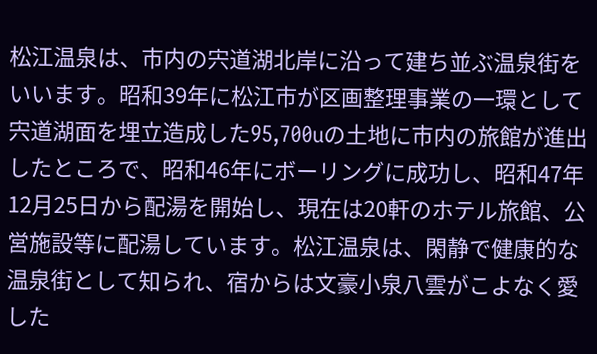松江温泉は、市内の宍道湖北岸に沿って建ち並ぶ温泉街をいいます。昭和39年に松江市が区画整理事業の一環として宍道湖面を埋立造成した95,700uの土地に市内の旅館が進出したところで、昭和46年にボーリングに成功し、昭和47年12月25日から配湯を開始し、現在は20軒のホテル旅館、公営施設等に配湯しています。松江温泉は、閑静で健康的な温泉街として知られ、宿からは文豪小泉八雲がこよなく愛した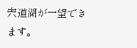宍道湖が一望できます。